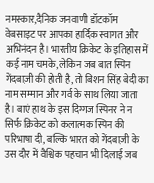नमस्कार,दैनिक जनवाणी डॉटकॉम वेबसाइट पर आपका हार्दिक स्वागत और अभिनंदन है। भारतीय क्रिकेट के इतिहास में कई नाम चमके, लेकिन जब बात स्पिन गेंदबाज़ी की होती है, तो बिशन सिंह बेदी का नाम सम्मान और गर्व के साथ लिया जाता है। बाएं हाथ के इस दिग्गज स्पिनर ने न सिर्फ क्रिकेट को कलात्मक स्पिन की परिभाषा दी, बल्कि भारत को गेंदबाज़ी के उस दौर में वैश्विक पहचान भी दिलाई जब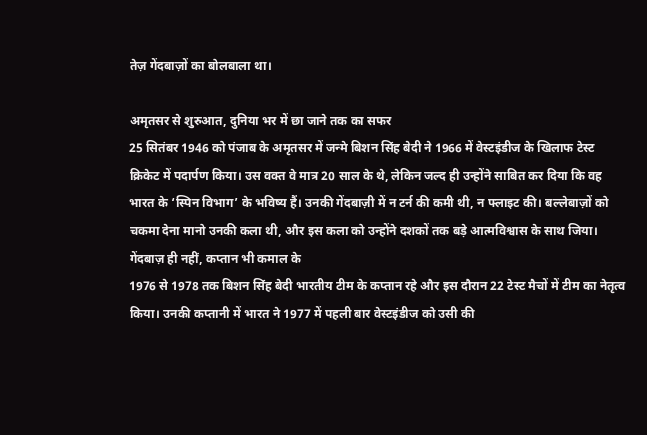तेज़ गेंदबाज़ों का बोलबाला था।

अमृतसर से शुरुआत, दुनिया भर में छा जाने तक का सफर
25 सितंबर 1946 को पंजाब के अमृतसर में जन्मे बिशन सिंह बेदी ने 1966 में वेस्टइंडीज के खिलाफ टेस्ट क्रिकेट में पदार्पण किया। उस वक्त वे मात्र 20 साल के थे, लेकिन जल्द ही उन्होंने साबित कर दिया कि वह भारत के ‘स्पिन विभाग’ के भविष्य हैं। उनकी गेंदबाज़ी में न टर्न की कमी थी, न फ्लाइट की। बल्लेबाज़ों को चकमा देना मानो उनकी कला थी, और इस कला को उन्होंने दशकों तक बड़े आत्मविश्वास के साथ जिया।
गेंदबाज़ ही नहीं, कप्तान भी कमाल के
1976 से 1978 तक बिशन सिंह बेदी भारतीय टीम के कप्तान रहे और इस दौरान 22 टेस्ट मैचों में टीम का नेतृत्व किया। उनकी कप्तानी में भारत ने 1977 में पहली बार वेस्टइंडीज को उसी की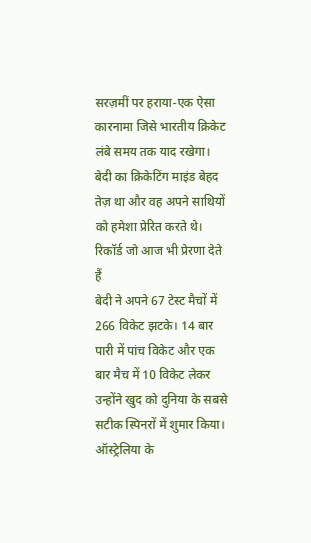सरज़मीं पर हराया-एक ऐसा कारनामा जिसे भारतीय क्रिकेट लंबे समय तक याद रखेगा। बेदी का क्रिकेटिंग माइंड बेहद तेज़ था और वह अपने साथियों को हमेशा प्रेरित करते थे।
रिकॉर्ड जो आज भी प्रेरणा देते हैं
बेदी ने अपने 67 टेस्ट मैचों में 266 विकेट झटके। 14 बार पारी में पांच विकेट और एक बार मैच में 10 विकेट लेकर उन्होंने खुद को दुनिया के सबसे सटीक स्पिनरों में शुमार किया। ऑस्ट्रेलिया के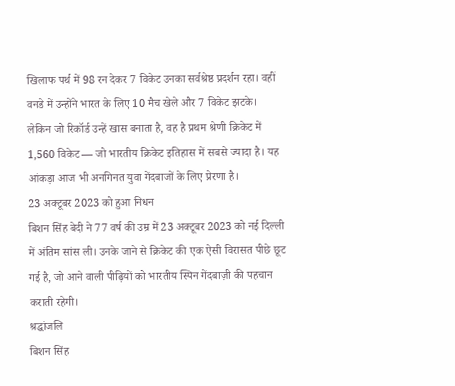खिलाफ पर्थ में 98 रन देकर 7 विकेट उनका सर्वश्रेष्ठ प्रदर्शन रहा। वहीं वनडे में उन्होंने भारत के लिए 10 मैच खेले और 7 विकेट झटके।
लेकिन जो रिकॉर्ड उन्हें खास बनाता है, वह है प्रथम श्रेणी क्रिकेट में 1,560 विकेट — जो भारतीय क्रिकेट इतिहास में सबसे ज्यादा है। यह आंकड़ा आज भी अनगिनत युवा गेंदबाजों के लिए प्रेरणा है।
23 अक्टूबर 2023 को हुआ निधन
बिशन सिंह बेदी ने 77 वर्ष की उम्र में 23 अक्टूबर 2023 को नई दिल्ली में अंतिम सांस ली। उनके जाने से क्रिकेट की एक ऐसी विरासत पीछे छूट गई है, जो आने वाली पीढ़ियों को भारतीय स्पिन गेंदबाज़ी की पहचान कराती रहेगी।
श्रद्धांजलि
बिशन सिंह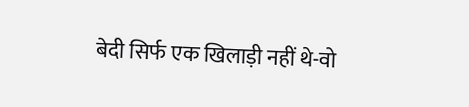बेदी सिर्फ एक खिलाड़ी नहीं थे-वो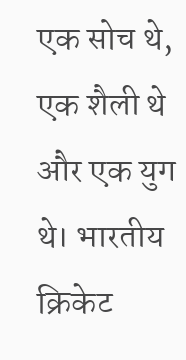एक सोच थे, एक शैली थे और एक युग थे। भारतीय क्रिकेट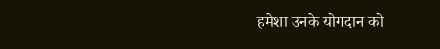हमेशा उनके योगदान को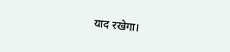याद रखेगा।